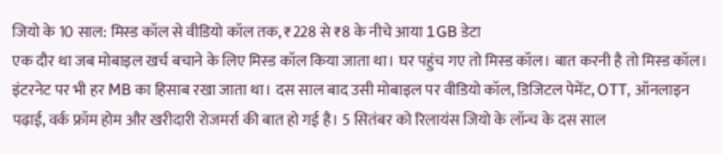जियो के 10 साल: मिस्ड कॉल से वीडियो कॉल तक, ₹228 से ₹8 के नीचे आया 1GB डेटा
एक दौर था जब मोबाइल खर्च बचाने के लिए मिस्ड कॉल किया जाता था। घर पहुंच गए तो मिस्ड कॉल। बात करनी है तो मिस्ड कॉल। इंटरनेट पर भी हर MB का हिसाब रखा जाता था। दस साल बाद उसी मोबाइल पर वीडियो कॉल, डिजिटल पेमेंट, OTT, ऑनलाइन पढ़ाई, वर्क फ्रॉम होम और खरीदारी रोजमर्रा की बात हो गई है। 5 सितंबर को रिलायंस जियो के लॉन्च के दस साल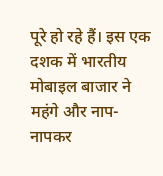पूरे हो रहे हैं। इस एक दशक में भारतीय मोबाइल बाजार ने महंगे और नाप-नापकर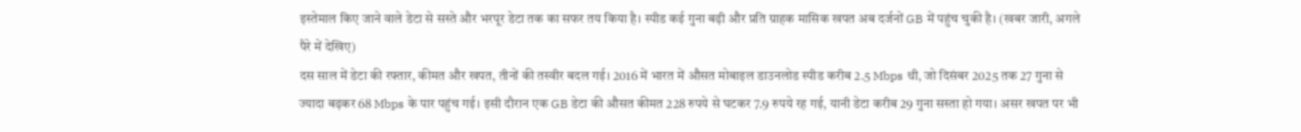इस्तेमाल किए जाने वाले डेटा से सस्ते और भरपूर डेटा तक का सफर तय किया है। स्पीड कई गुना बढ़ी और प्रति ग्राहक मासिक खपत अब दर्जनों GB में पहुंच चुकी है। (खबर जारी, अगले पैरे में देखिए)
दस साल में डेटा की रफ्तार, कीमत और खपत, तीनों की तस्वीर बदल गई। 2016 में भारत में औसत मोबाइल डाउनलोड स्पीड करीब 2.5 Mbps थी, जो दिसंबर 2025 तक 27 गुना से ज्यादा बढ़कर 68 Mbps के पार पहुंच गई। इसी दौरान एक GB डेटा की औसत कीमत 228 रुपये से घटकर 7.9 रुपये रह गई, यानी डेटा करीब 29 गुना सस्ता हो गया। असर खपत पर भी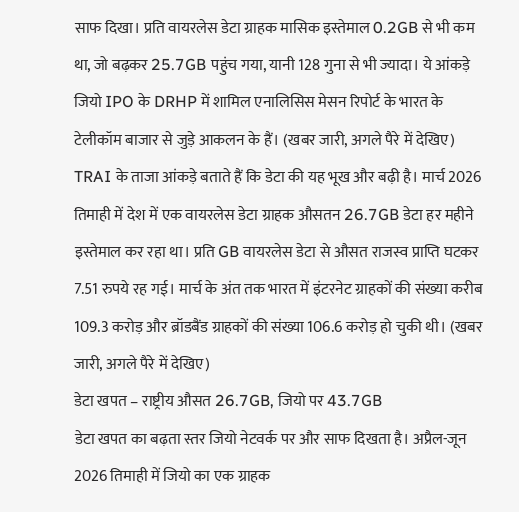साफ दिखा। प्रति वायरलेस डेटा ग्राहक मासिक इस्तेमाल 0.2GB से भी कम था, जो बढ़कर 25.7GB पहुंच गया, यानी 128 गुना से भी ज्यादा। ये आंकड़े जियो IPO के DRHP में शामिल एनालिसिस मेसन रिपोर्ट के भारत के टेलीकॉम बाजार से जुड़े आकलन के हैं। (खबर जारी, अगले पैरे में देखिए)
TRAI के ताजा आंकड़े बताते हैं कि डेटा की यह भूख और बढ़ी है। मार्च 2026 तिमाही में देश में एक वायरलेस डेटा ग्राहक औसतन 26.7GB डेटा हर महीने इस्तेमाल कर रहा था। प्रति GB वायरलेस डेटा से औसत राजस्व प्राप्ति घटकर 7.51 रुपये रह गई। मार्च के अंत तक भारत में इंटरनेट ग्राहकों की संख्या करीब 109.3 करोड़ और ब्रॉडबैंड ग्राहकों की संख्या 106.6 करोड़ हो चुकी थी। (खबर जारी, अगले पैरे में देखिए)
डेटा खपत – राष्ट्रीय औसत 26.7GB, जियो पर 43.7GB
डेटा खपत का बढ़ता स्तर जियो नेटवर्क पर और साफ दिखता है। अप्रैल-जून 2026 तिमाही में जियो का एक ग्राहक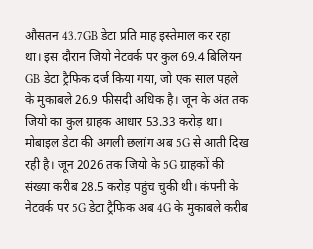औसतन 43.7GB डेटा प्रति माह इस्तेमाल कर रहा था। इस दौरान जियो नेटवर्क पर कुल 69.4 बिलियन GB डेटा ट्रैफिक दर्ज किया गया, जो एक साल पहले के मुकाबले 26.9 फीसदी अधिक है। जून के अंत तक जियो का कुल ग्राहक आधार 53.33 करोड़ था। मोबाइल डेटा की अगली छलांग अब 5G से आती दिख रही है। जून 2026 तक जियो के 5G ग्राहकों की संख्या करीब 28.5 करोड़ पहुंच चुकी थी। कंपनी के नेटवर्क पर 5G डेटा ट्रैफिक अब 4G के मुकाबले करीब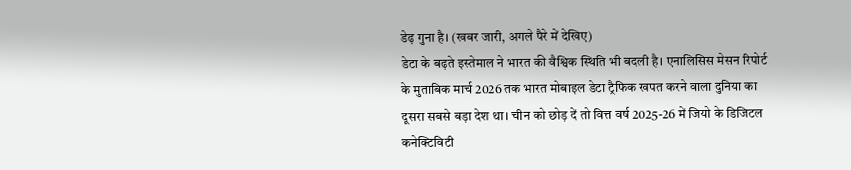डेढ़ गुना है। (खबर जारी, अगले पैरे में देखिए)
डेटा के बढ़ते इस्तेमाल ने भारत की वैश्विक स्थिति भी बदली है। एनालिसिस मेसन रिपोर्ट के मुताबिक मार्च 2026 तक भारत मोबाइल डेटा ट्रैफिक खपत करने वाला दुनिया का दूसरा सबसे बड़ा देश था। चीन को छोड़ दें तो वित्त वर्ष 2025-26 में जियो के डिजिटल कनेक्टिविटी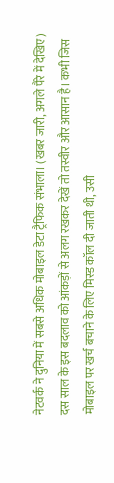नेटवर्क ने दुनिया में सबसे अधिक मोबाइल डेटा ट्रैफिक संभाला। (खबर जारी, अगले पैरे में देखिए)
दस साल के इस बदलाव को आंकड़ों से अलग रखकर देखें तो तस्वीर और आसान है। कभी जिस मोबाइल पर खर्च बचाने के लिए मिस्ड कॉल दी जाती थी, उसी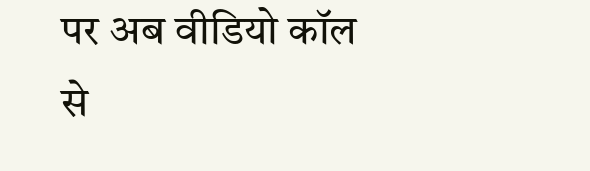पर अब वीडियो कॉल से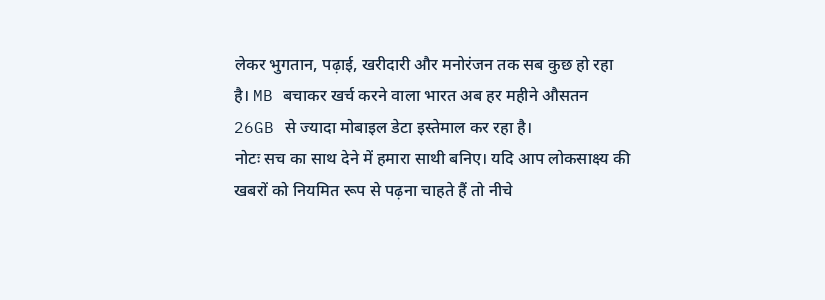लेकर भुगतान, पढ़ाई, खरीदारी और मनोरंजन तक सब कुछ हो रहा है। MB बचाकर खर्च करने वाला भारत अब हर महीने औसतन 26GB से ज्यादा मोबाइल डेटा इस्तेमाल कर रहा है।
नोटः सच का साथ देने में हमारा साथी बनिए। यदि आप लोकसाक्ष्य की खबरों को नियमित रूप से पढ़ना चाहते हैं तो नीचे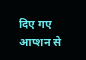दिए गए आप्शन से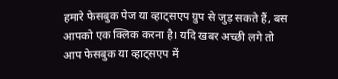हमारे फेसबुक पेज या व्हाट्सएप ग्रुप से जुड़ सकते हैं, बस आपको एक क्लिक करना है। यदि खबर अच्छी लगे तो आप फेसबुक या व्हाट्सएप में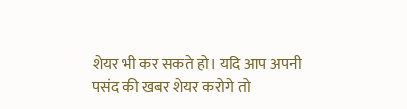शेयर भी कर सकते हो। यदि आप अपनी पसंद की खबर शेयर करोगे तो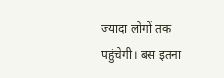ज्यादा लोगों तक पहुंचेगी। बस इतना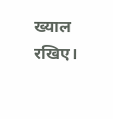ख्याल रखिए।